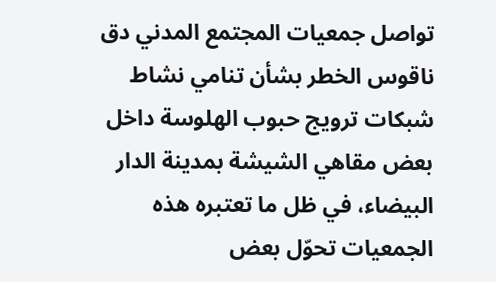تواصل جمعيات المجتمع المدني دق ناقوس الخطر بشأن تنامي نشاط شبكات ترويج حبوب الهلوسة داخل بعض مقاهي الشيشة بمدينة الدار البيضاء، في ظل ما تعتبره هذه الجمعيات تحوّل بعض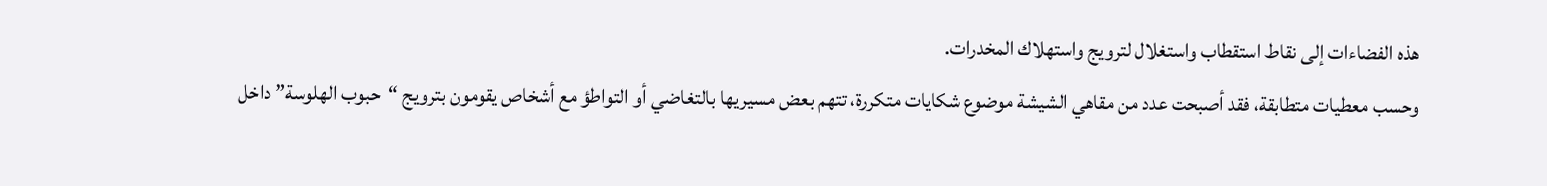هذه الفضاءات إلى نقاط استقطاب واستغلال لترويج واستهلاك المخدرات.
وحسب معطيات متطابقة، فقد أصبحت عدد من مقاهي الشيشة موضوع شكايات متكررة، تتهم بعض مسيريها بالتغاضي أو التواطؤ مع أشخاص يقومون بترويج “حبوب الهلوسة” داخل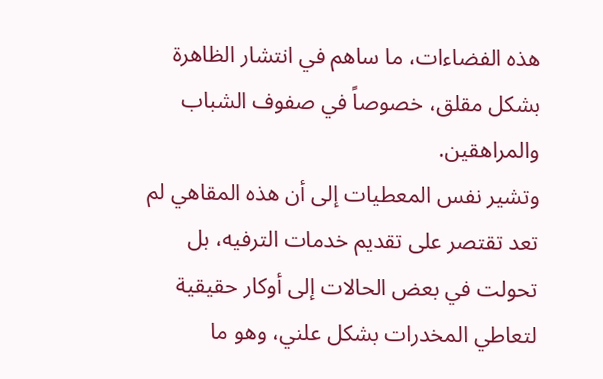هذه الفضاءات، ما ساهم في انتشار الظاهرة بشكل مقلق، خصوصاً في صفوف الشباب والمراهقين.
وتشير نفس المعطيات إلى أن هذه المقاهي لم تعد تقتصر على تقديم خدمات الترفيه، بل تحولت في بعض الحالات إلى أوكار حقيقية لتعاطي المخدرات بشكل علني، وهو ما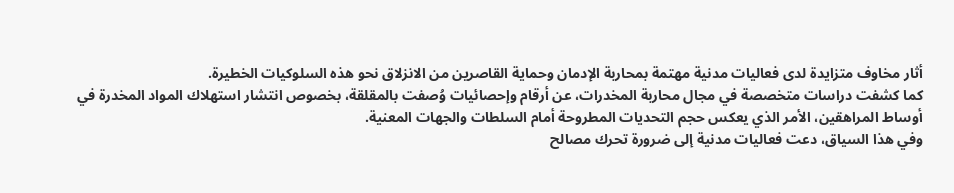أثار مخاوف متزايدة لدى فعاليات مدنية مهتمة بمحاربة الإدمان وحماية القاصرين من الانزلاق نحو هذه السلوكيات الخطيرة.
كما كشفت دراسات متخصصة في مجال محاربة المخدرات، عن أرقام وإحصائيات وُصفت بالمقلقة، بخصوص انتشار استهلاك المواد المخدرة في أوساط المراهقين، الأمر الذي يعكس حجم التحديات المطروحة أمام السلطات والجهات المعنية.
وفي هذا السياق، دعت فعاليات مدنية إلى ضرورة تحرك مصالح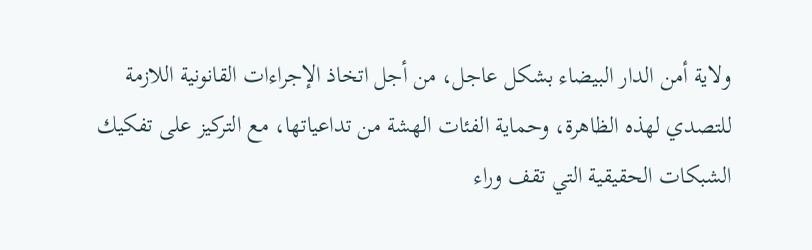ولاية أمن الدار البيضاء بشكل عاجل، من أجل اتخاذ الإجراءات القانونية اللازمة للتصدي لهذه الظاهرة، وحماية الفئات الهشة من تداعياتها، مع التركيز على تفكيك الشبكات الحقيقية التي تقف وراء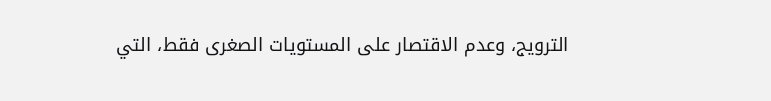الترويج، وعدم الاقتصار على المستويات الصغرى فقط، التي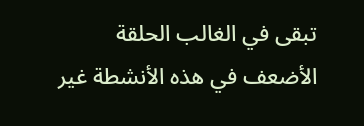تبقى في الغالب الحلقة الأضعف في هذه الأنشطة غير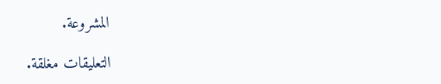المشروعة.

التعليقات مغلقة.